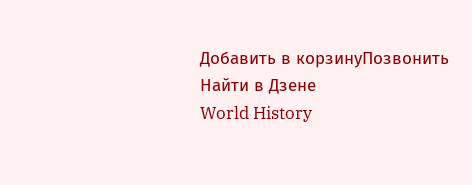Добавить в корзинуПозвонить
Найти в Дзене
World History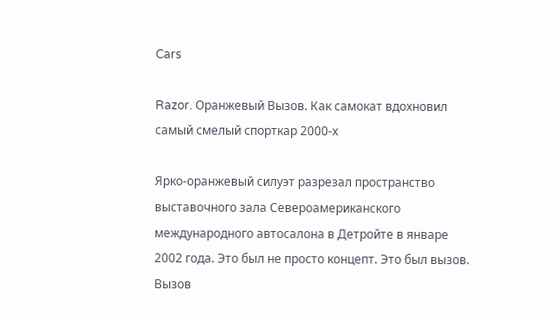Cars

Razor. Оранжевый Вызов. Как самокат вдохновил самый смелый спорткар 2000-х

Ярко-оранжевый силуэт разрезал пространство выставочного зала Североамериканского международного автосалона в Детройте в январе 2002 года. Это был не просто концепт. Это был вызов. Вызов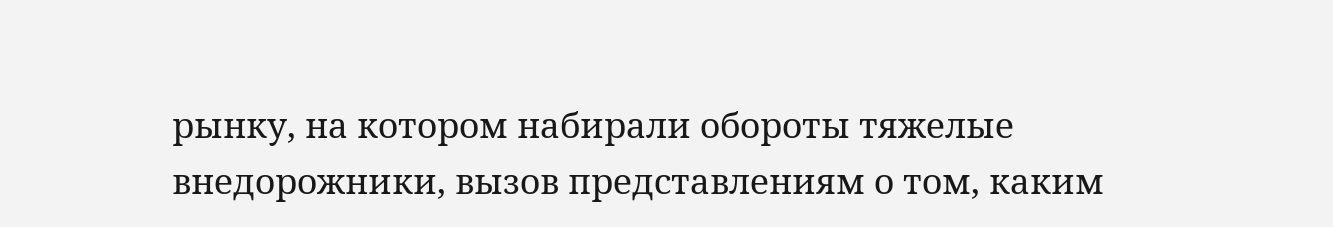рынку, на котором набирали обороты тяжелые внедорожники, вызов представлениям о том, каким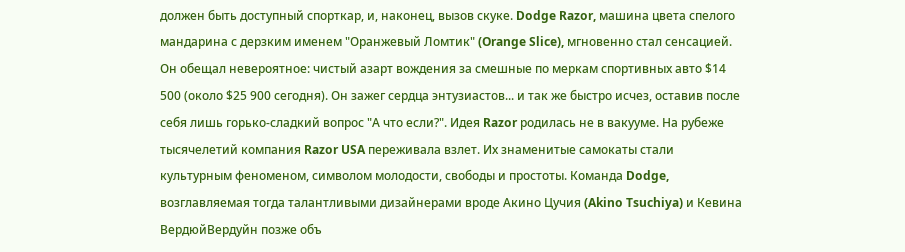должен быть доступный спорткар, и, наконец, вызов скуке. Dodge Razor, машина цвета спелого мандарина с дерзким именем "Оранжевый Ломтик" (Orange Slice), мгновенно стал сенсацией. Он обещал невероятное: чистый азарт вождения за смешные по меркам спортивных авто $14 500 (около $25 900 сегодня). Он зажег сердца энтузиастов... и так же быстро исчез, оставив после себя лишь горько-сладкий вопрос "А что если?". Идея Razor родилась не в вакууме. На рубеже тысячелетий компания Razor USA переживала взлет. Их знаменитые самокаты стали культурным феноменом, символом молодости, свободы и простоты. Команда Dodge, возглавляемая тогда талантливыми дизайнерами вроде Акино Цучия (Akino Tsuchiya) и Кевина ВердюйВердуйн позже объ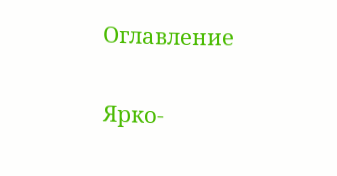Оглавление

Ярко-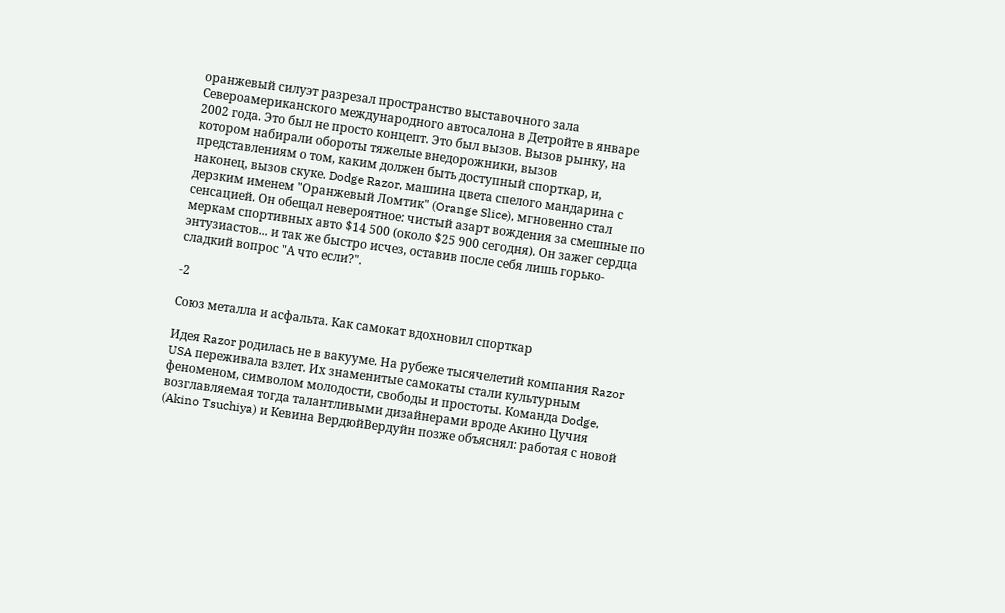оранжевый силуэт разрезал пространство выставочного зала Североамериканского международного автосалона в Детройте в январе 2002 года. Это был не просто концепт. Это был вызов. Вызов рынку, на котором набирали обороты тяжелые внедорожники, вызов представлениям о том, каким должен быть доступный спорткар, и, наконец, вызов скуке. Dodge Razor, машина цвета спелого мандарина с дерзким именем "Оранжевый Ломтик" (Orange Slice), мгновенно стал сенсацией. Он обещал невероятное: чистый азарт вождения за смешные по меркам спортивных авто $14 500 (около $25 900 сегодня). Он зажег сердца энтузиастов... и так же быстро исчез, оставив после себя лишь горько-сладкий вопрос "А что если?".

-2

Союз металла и асфальта. Как самокат вдохновил спорткар

Идея Razor родилась не в вакууме. На рубеже тысячелетий компания Razor USA переживала взлет. Их знаменитые самокаты стали культурным феноменом, символом молодости, свободы и простоты. Команда Dodge, возглавляемая тогда талантливыми дизайнерами вроде Акино Цучия (Akino Tsuchiya) и Кевина ВердюйВердуйн позже объяснял: работая с новой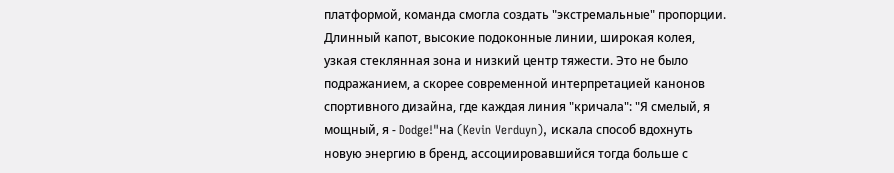платформой, команда смогла создать "экстремальные" пропорции. Длинный капот, высокие подоконные линии, широкая колея, узкая стеклянная зона и низкий центр тяжести. Это не было подражанием, а скорее современной интерпретацией канонов спортивного дизайна, где каждая линия "кричала": "Я смелый, я мощный, я - Dodge!"на (Kevin Verduyn), искала способ вдохнуть новую энергию в бренд, ассоциировавшийся тогда больше с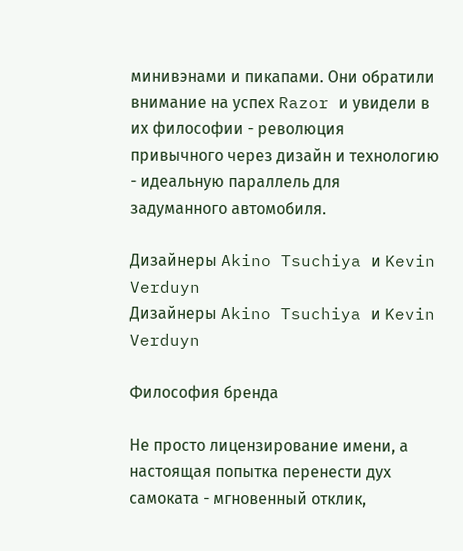минивэнами и пикапами. Они обратили внимание на успех Razor и увидели в их философии - революция привычного через дизайн и технологию - идеальную параллель для задуманного автомобиля.

Дизайнеры Akino Tsuchiya и Kevin Verduyn
Дизайнеры Akino Tsuchiya и Kevin Verduyn

Философия бренда

Не просто лицензирование имени, а настоящая попытка перенести дух самоката - мгновенный отклик,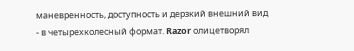маневренность, доступность и дерзкий внешний вид - в четырехколесный формат. Razor олицетворял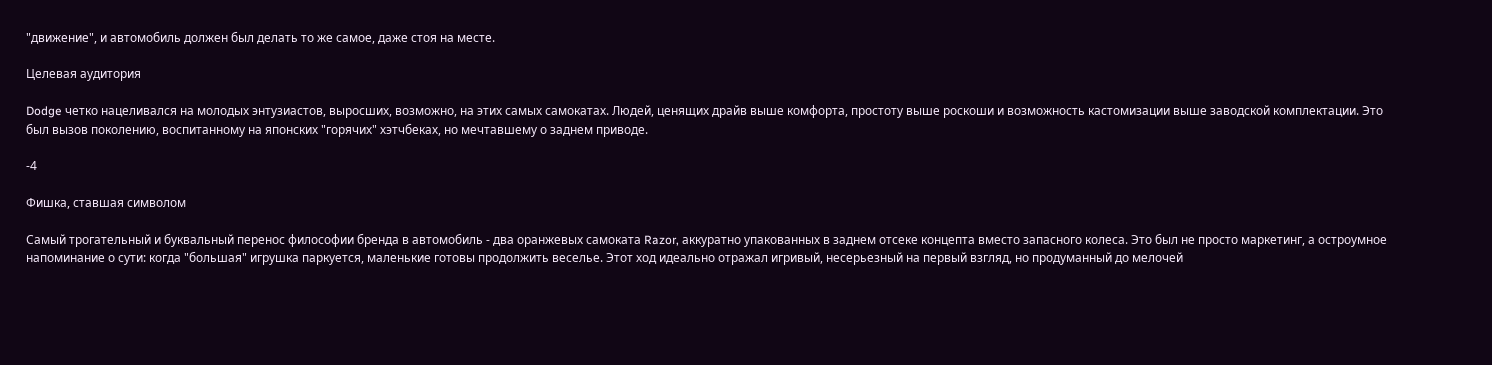"движение", и автомобиль должен был делать то же самое, даже стоя на месте.

Целевая аудитория

Dodge четко нацеливался на молодых энтузиастов, выросших, возможно, на этих самых самокатах. Людей, ценящих драйв выше комфорта, простоту выше роскоши и возможность кастомизации выше заводской комплектации. Это был вызов поколению, воспитанному на японских "горячих" хэтчбеках, но мечтавшему о заднем приводе.

-4

Фишка, ставшая символом

Самый трогательный и буквальный перенос философии бренда в автомобиль - два оранжевых самоката Razor, аккуратно упакованных в заднем отсеке концепта вместо запасного колеса. Это был не просто маркетинг, а остроумное напоминание о сути: когда "большая" игрушка паркуется, маленькие готовы продолжить веселье. Этот ход идеально отражал игривый, несерьезный на первый взгляд, но продуманный до мелочей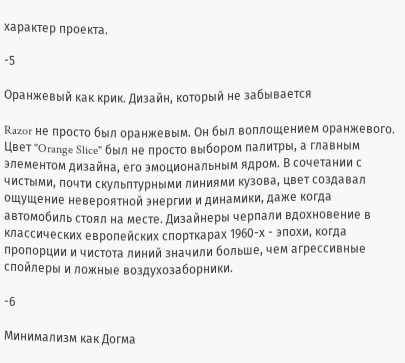характер проекта.

-5

Оранжевый как крик. Дизайн, который не забывается

Razor не просто был оранжевым. Он был воплощением оранжевого. Цвет "Orange Slice" был не просто выбором палитры, а главным элементом дизайна, его эмоциональным ядром. В сочетании с чистыми, почти скульптурными линиями кузова, цвет создавал ощущение невероятной энергии и динамики, даже когда автомобиль стоял на месте. Дизайнеры черпали вдохновение в классических европейских спорткарах 1960-х - эпохи, когда пропорции и чистота линий значили больше, чем агрессивные спойлеры и ложные воздухозаборники.

-6

Минимализм как Догма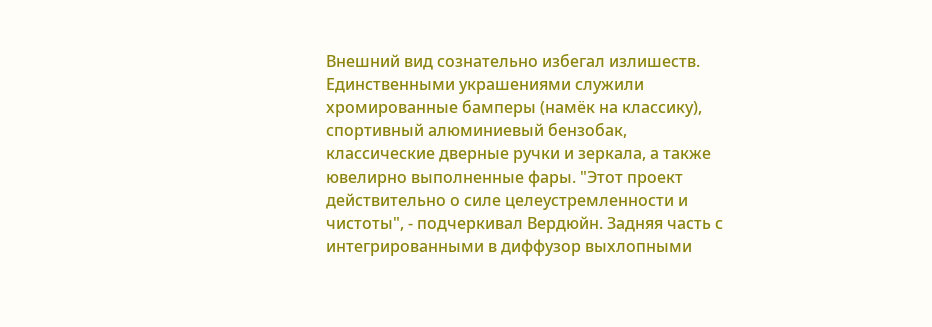Внешний вид сознательно избегал излишеств. Единственными украшениями служили хромированные бамперы (намёк на классику), спортивный алюминиевый бензобак, классические дверные ручки и зеркала, а также ювелирно выполненные фары. "Этот проект действительно о силе целеустремленности и чистоты", - подчеркивал Вердюйн. Задняя часть с интегрированными в диффузор выхлопными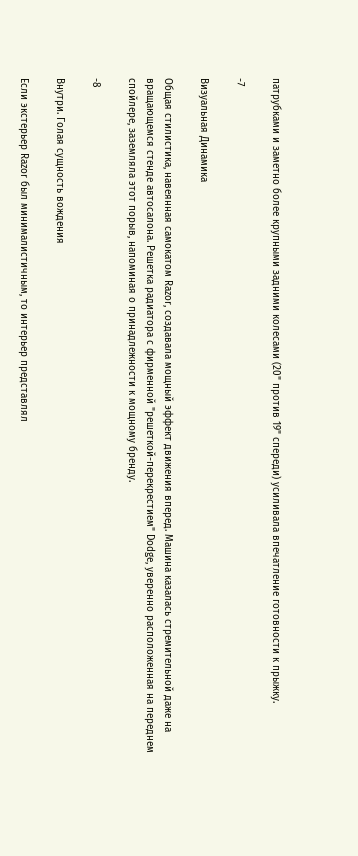патрубками и заметно более крупными задними колесами (20" против 19" спереди) усиливала впечатление готовности к прыжку.

-7

Визуальная Динамика

Общая стилистика, навеянная самокатом Razor, создавала мощный эффект движения вперед. Машина казалась стремительной даже на вращающемся стенде автосалона. Решетка радиатора с фирменной "решеткой-перекрестием" Dodge, уверенно расположенная на переднем спойлере, заземляла этот порыв, напоминая о принадлежности к мощному бренду.

-8

Внутри. Голая сущность вождения

Если экстерьер Razor был минималистичным, то интерьер представлял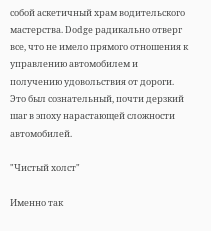собой аскетичный храм водительского мастерства. Dodge радикально отверг все, что не имело прямого отношения к управлению автомобилем и получению удовольствия от дороги. Это был сознательный, почти дерзкий шаг в эпоху нарастающей сложности автомобилей.

"Чистый холст"

Именно так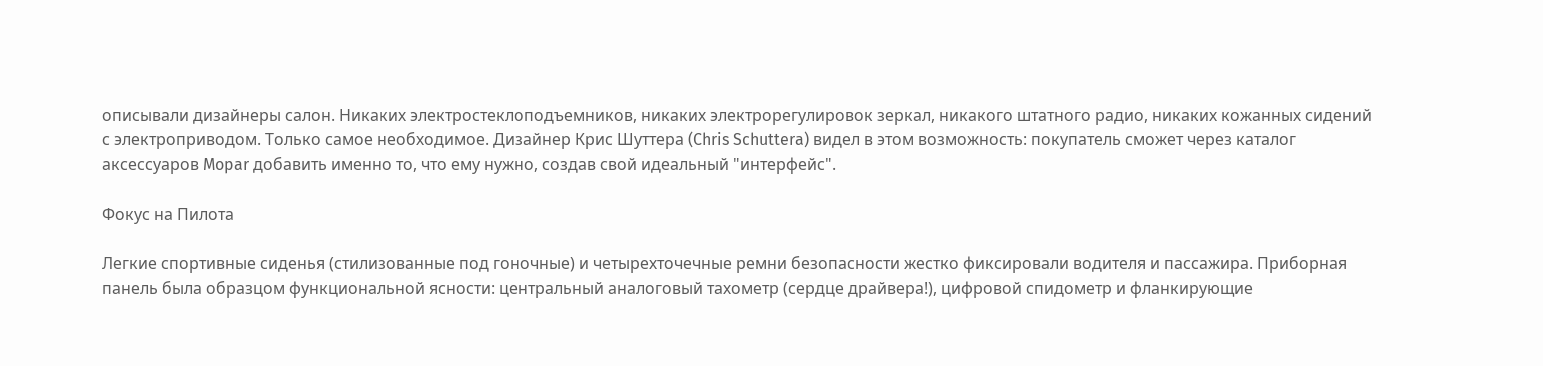описывали дизайнеры салон. Никаких электростеклоподъемников, никаких электрорегулировок зеркал, никакого штатного радио, никаких кожанных сидений с электроприводом. Только самое необходимое. Дизайнер Крис Шуттера (Chris Schuttera) видел в этом возможность: покупатель сможет через каталог аксессуаров Mopar добавить именно то, что ему нужно, создав свой идеальный "интерфейс".

Фокус на Пилота

Легкие спортивные сиденья (стилизованные под гоночные) и четырехточечные ремни безопасности жестко фиксировали водителя и пассажира. Приборная панель была образцом функциональной ясности: центральный аналоговый тахометр (сердце драйвера!), цифровой спидометр и фланкирующие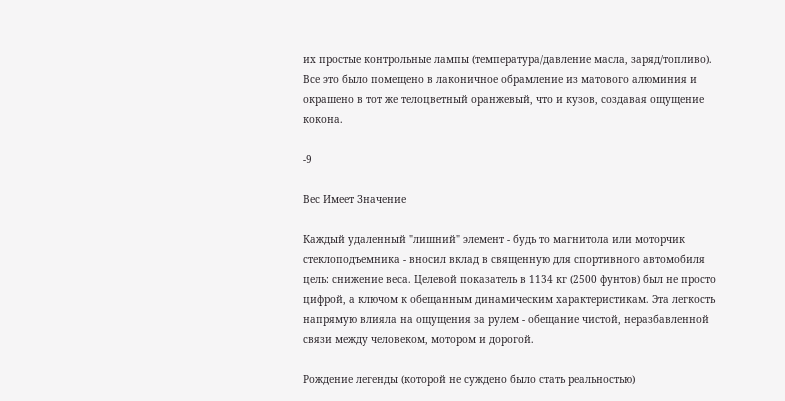их простые контрольные лампы (температура/давление масла, заряд/топливо). Все это было помещено в лаконичное обрамление из матового алюминия и окрашено в тот же телоцветный оранжевый, что и кузов, создавая ощущение кокона.

-9

Вес Имеет Значение

Каждый удаленный "лишний" элемент - будь то магнитола или моторчик стеклоподъемника - вносил вклад в священную для спортивного автомобиля цель: снижение веса. Целевой показатель в 1134 кг (2500 фунтов) был не просто цифрой, а ключом к обещанным динамическим характеристикам. Эта легкость напрямую влияла на ощущения за рулем - обещание чистой, неразбавленной связи между человеком, мотором и дорогой.

Рождение легенды (которой не суждено было стать реальностью)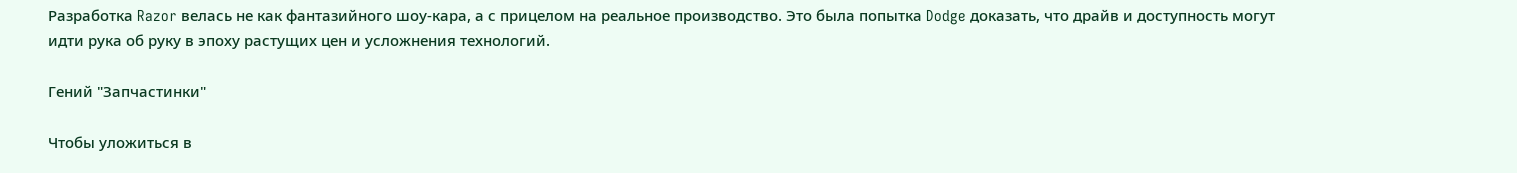Разработка Razor велась не как фантазийного шоу-кара, а с прицелом на реальное производство. Это была попытка Dodge доказать, что драйв и доступность могут идти рука об руку в эпоху растущих цен и усложнения технологий.

Гений "Запчастинки"

Чтобы уложиться в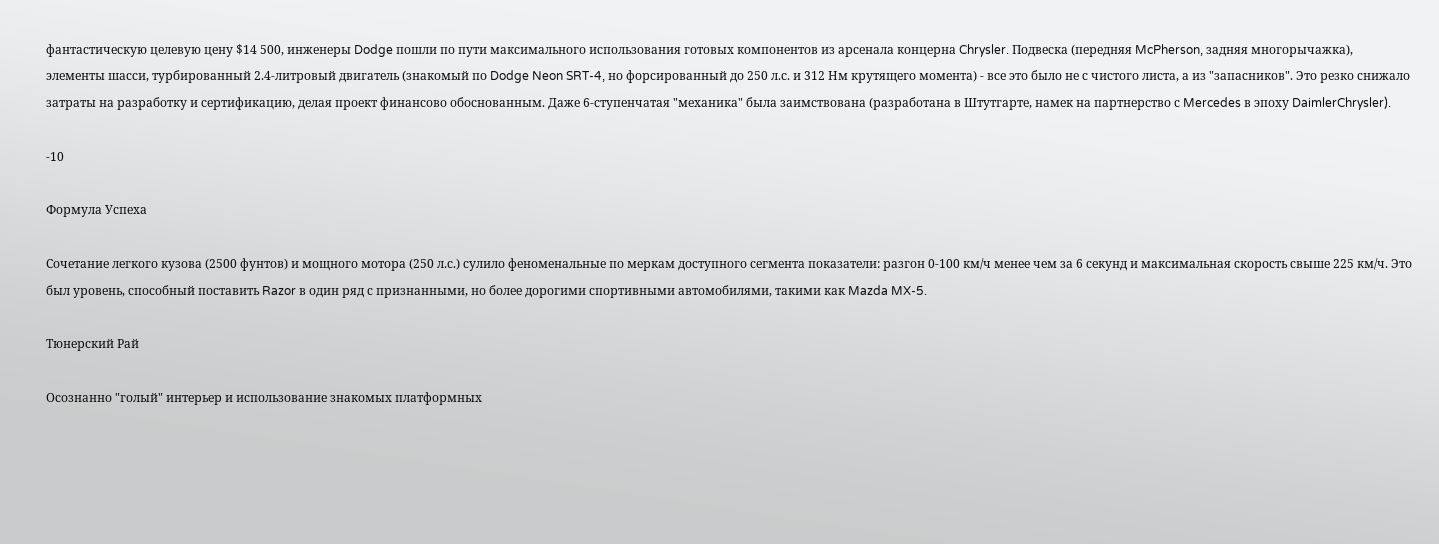фантастическую целевую цену $14 500, инженеры Dodge пошли по пути максимального использования готовых компонентов из арсенала концерна Chrysler. Подвеска (передняя McPherson, задняя многорычажка), элементы шасси, турбированный 2.4-литровый двигатель (знакомый по Dodge Neon SRT-4, но форсированный до 250 л.с. и 312 Нм крутящего момента) - все это было не с чистого листа, а из "запасников". Это резко снижало затраты на разработку и сертификацию, делая проект финансово обоснованным. Даже 6-ступенчатая "механика" была заимствована (разработана в Штутгарте, намек на партнерство с Mercedes в эпоху DaimlerChrysler).

-10

Формула Успеха

Сочетание легкого кузова (2500 фунтов) и мощного мотора (250 л.с.) сулило феноменальные по меркам доступного сегмента показатели: разгон 0-100 км/ч менее чем за 6 секунд и максимальная скорость свыше 225 км/ч. Это был уровень, способный поставить Razor в один ряд с признанными, но более дорогими спортивными автомобилями, такими как Mazda MX-5.

Тюнерский Рай

Осознанно "голый" интерьер и использование знакомых платформных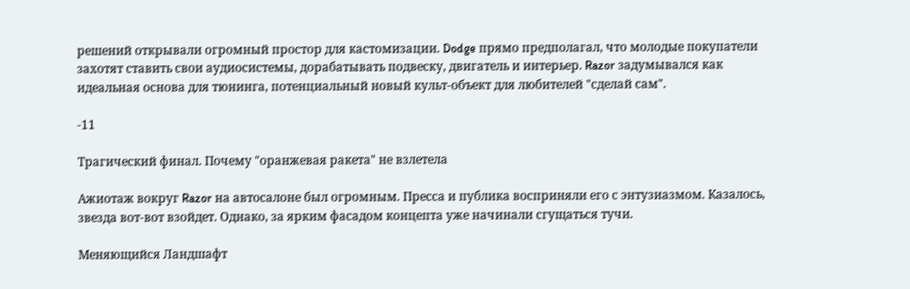решений открывали огромный простор для кастомизации. Dodge прямо предполагал, что молодые покупатели захотят ставить свои аудиосистемы, дорабатывать подвеску, двигатель и интерьер. Razor задумывался как идеальная основа для тюнинга, потенциальный новый культ-объект для любителей "сделай сам".

-11

Трагический финал. Почему "оранжевая ракета" не взлетела

Ажиотаж вокруг Razor на автосалоне был огромным. Пресса и публика восприняли его с энтузиазмом. Казалось, звезда вот-вот взойдет. Однако, за ярким фасадом концепта уже начинали сгущаться тучи.

Меняющийся Ландшафт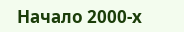Начало 2000-х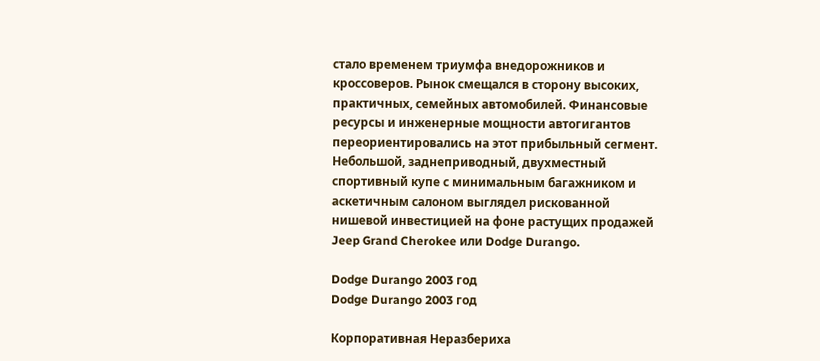стало временем триумфа внедорожников и кроссоверов. Рынок смещался в сторону высоких, практичных, семейных автомобилей. Финансовые ресурсы и инженерные мощности автогигантов переориентировались на этот прибыльный сегмент. Небольшой, заднеприводный, двухместный спортивный купе с минимальным багажником и аскетичным салоном выглядел рискованной нишевой инвестицией на фоне растущих продажей Jeep Grand Cherokee или Dodge Durango.

Dodge Durango 2003 год
Dodge Durango 2003 год

Корпоративная Неразбериха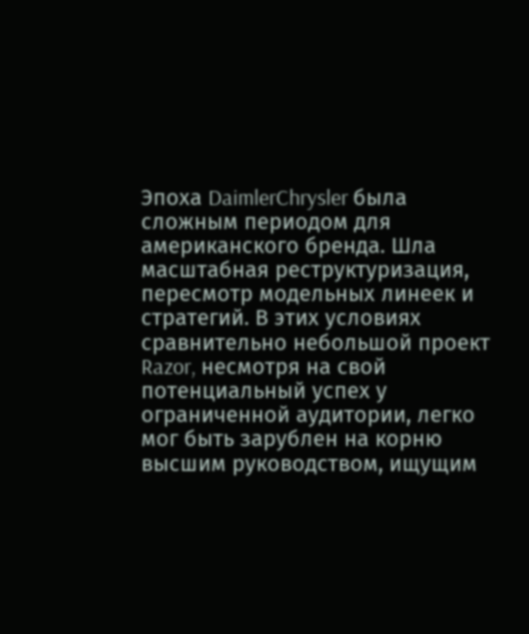Эпоха DaimlerChrysler была сложным периодом для американского бренда. Шла масштабная реструктуризация, пересмотр модельных линеек и стратегий. В этих условиях сравнительно небольшой проект Razor, несмотря на свой потенциальный успех у ограниченной аудитории, легко мог быть зарублен на корню высшим руководством, ищущим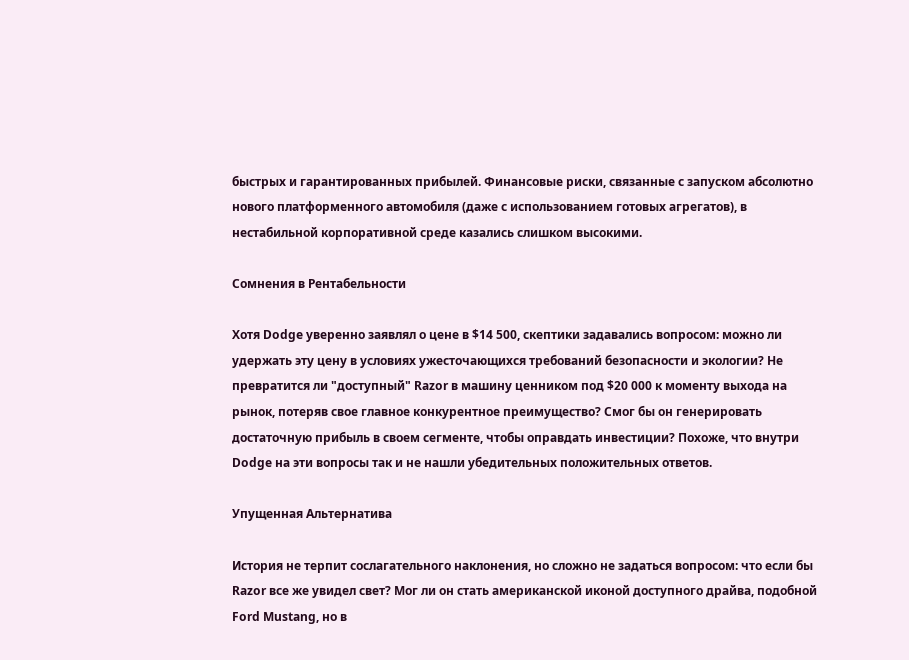быстрых и гарантированных прибылей. Финансовые риски, связанные с запуском абсолютно нового платформенного автомобиля (даже с использованием готовых агрегатов), в нестабильной корпоративной среде казались слишком высокими.

Сомнения в Рентабельности

Хотя Dodge уверенно заявлял о цене в $14 500, скептики задавались вопросом: можно ли удержать эту цену в условиях ужесточающихся требований безопасности и экологии? Не превратится ли "доступный" Razor в машину ценником под $20 000 к моменту выхода на рынок, потеряв свое главное конкурентное преимущество? Смог бы он генерировать достаточную прибыль в своем сегменте, чтобы оправдать инвестиции? Похоже, что внутри Dodge на эти вопросы так и не нашли убедительных положительных ответов.

Упущенная Альтернатива

История не терпит сослагательного наклонения, но сложно не задаться вопросом: что если бы Razor все же увидел свет? Мог ли он стать американской иконой доступного драйва, подобной Ford Mustang, но в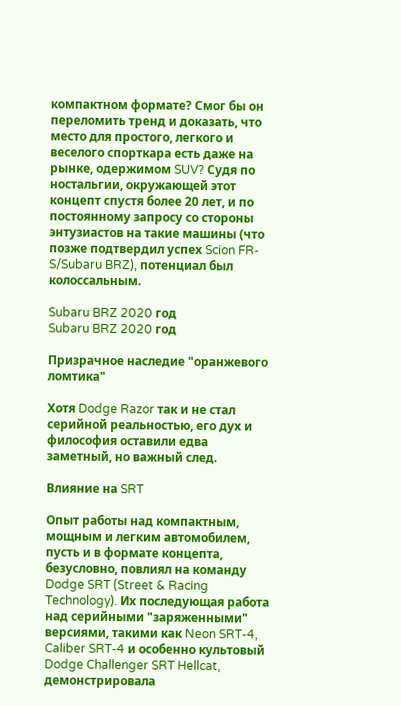компактном формате? Смог бы он переломить тренд и доказать, что место для простого, легкого и веселого спорткара есть даже на рынке, одержимом SUV? Судя по ностальгии, окружающей этот концепт спустя более 20 лет, и по постоянному запросу со стороны энтузиастов на такие машины (что позже подтвердил успех Scion FR-S/Subaru BRZ), потенциал был колоссальным.

Subaru BRZ 2020 год
Subaru BRZ 2020 год

Призрачное наследие "оранжевого ломтика"

Хотя Dodge Razor так и не стал серийной реальностью, его дух и философия оставили едва заметный, но важный след.

Влияние на SRT

Опыт работы над компактным, мощным и легким автомобилем, пусть и в формате концепта, безусловно, повлиял на команду Dodge SRT (Street & Racing Technology). Их последующая работа над серийными "заряженными" версиями, такими как Neon SRT-4, Caliber SRT-4 и особенно культовый Dodge Challenger SRT Hellcat, демонстрировала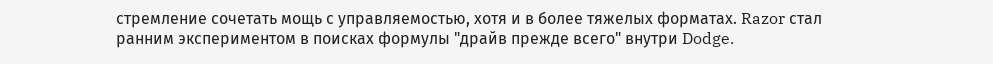стремление сочетать мощь с управляемостью, хотя и в более тяжелых форматах. Razor стал ранним экспериментом в поисках формулы "драйв прежде всего" внутри Dodge.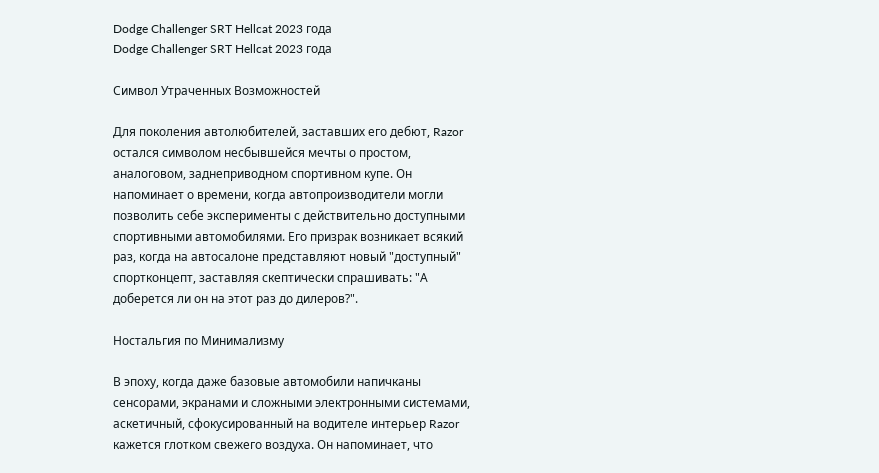Dodge Challenger SRT Hellcat 2023 года
Dodge Challenger SRT Hellcat 2023 года

Символ Утраченных Возможностей

Для поколения автолюбителей, заставших его дебют, Razor остался символом несбывшейся мечты о простом, аналоговом, заднеприводном спортивном купе. Он напоминает о времени, когда автопроизводители могли позволить себе эксперименты с действительно доступными спортивными автомобилями. Его призрак возникает всякий раз, когда на автосалоне представляют новый "доступный" спортконцепт, заставляя скептически спрашивать: "А доберется ли он на этот раз до дилеров?".

Ностальгия по Минимализму

В эпоху, когда даже базовые автомобили напичканы сенсорами, экранами и сложными электронными системами, аскетичный, сфокусированный на водителе интерьер Razor кажется глотком свежего воздуха. Он напоминает, что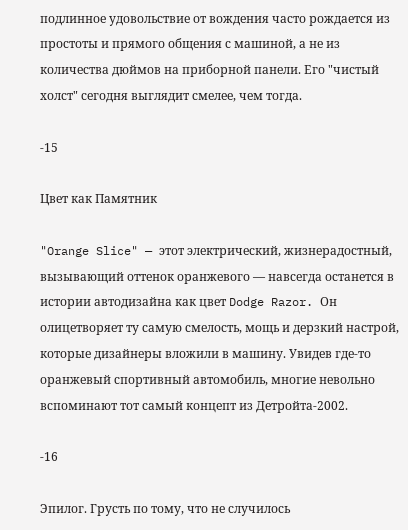подлинное удовольствие от вождения часто рождается из простоты и прямого общения с машиной, а не из количества дюймов на приборной панели. Его "чистый холст" сегодня выглядит смелее, чем тогда.

-15

Цвет как Памятник

"Orange Slice" — этот электрический, жизнерадостный, вызывающий оттенок оранжевого — навсегда останется в истории автодизайна как цвет Dodge Razor. Он олицетворяет ту самую смелость, мощь и дерзкий настрой, которые дизайнеры вложили в машину. Увидев где-то оранжевый спортивный автомобиль, многие невольно вспоминают тот самый концепт из Детройта-2002.

-16

Эпилог. Грусть по тому, что не случилось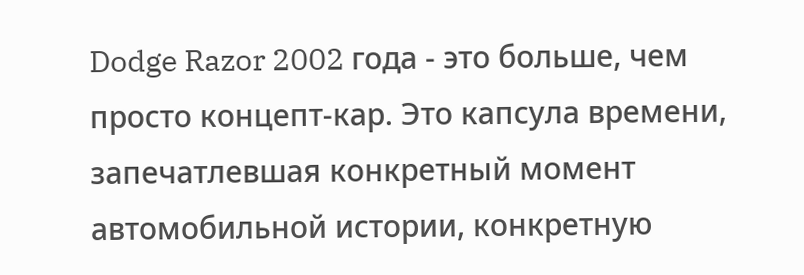Dodge Razor 2002 года - это больше, чем просто концепт-кар. Это капсула времени, запечатлевшая конкретный момент автомобильной истории, конкретную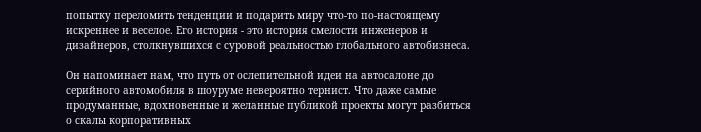попытку переломить тенденции и подарить миру что-то по-настоящему искреннее и веселое. Его история - это история смелости инженеров и дизайнеров, столкнувшихся с суровой реальностью глобального автобизнеса.

Он напоминает нам, что путь от ослепительной идеи на автосалоне до серийного автомобиля в шоуруме невероятно тернист. Что даже самые продуманные, вдохновенные и желанные публикой проекты могут разбиться о скалы корпоративных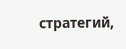стратегий,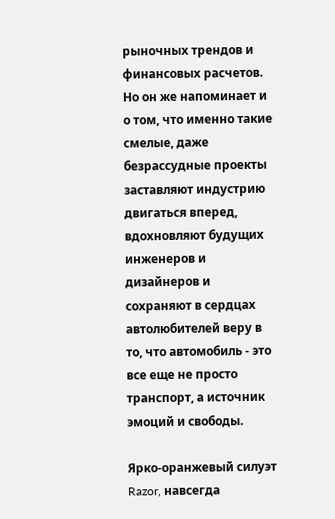рыночных трендов и финансовых расчетов. Но он же напоминает и о том, что именно такие смелые, даже безрассудные проекты заставляют индустрию двигаться вперед, вдохновляют будущих инженеров и дизайнеров и сохраняют в сердцах автолюбителей веру в то, что автомобиль - это все еще не просто транспорт, а источник эмоций и свободы.

Ярко-оранжевый силуэт Razor, навсегда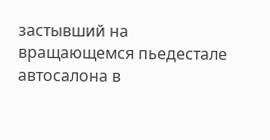застывший на вращающемся пьедестале автосалона в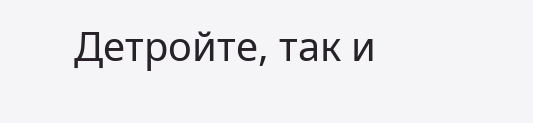Детройте, так и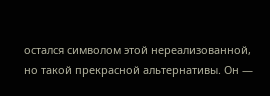остался символом этой нереализованной, но такой прекрасной альтернативы. Он —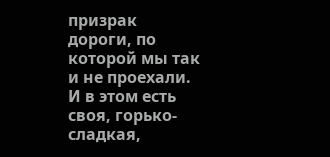призрак дороги, по которой мы так и не проехали. И в этом есть своя, горько-сладкая,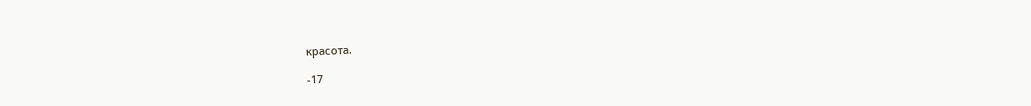красота.

-17